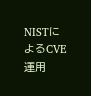NISTによるCVE運用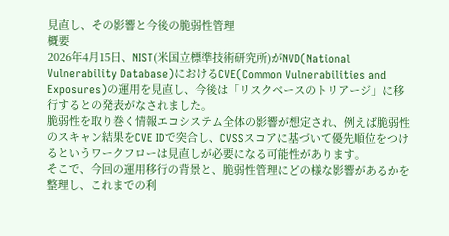見直し、その影響と今後の脆弱性管理
概要
2026年4月15日、NIST(米国立標準技術研究所)がNVD(National Vulnerability Database)におけるCVE(Common Vulnerabilities and Exposures)の運用を見直し、今後は「リスクベースのトリアージ」に移行するとの発表がなされました。
脆弱性を取り巻く情報エコシステム全体の影響が想定され、例えば脆弱性のスキャン結果をCVE IDで突合し、CVSSスコアに基づいて優先順位をつけるというワークフローは見直しが必要になる可能性があります。
そこで、今回の運用移行の背景と、脆弱性管理にどの様な影響があるかを整理し、これまでの利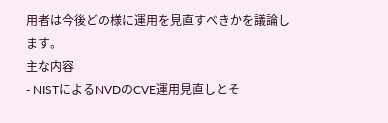用者は今後どの様に運用を見直すべきかを議論します。
主な内容
- NISTによるNVDのCVE運用見直しとそ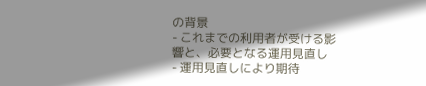の背景
- これまでの利用者が受ける影響と、必要となる運用見直し
- 運用見直しにより期待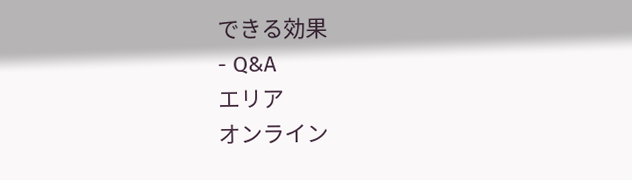できる効果
- Q&A
エリア
オンライン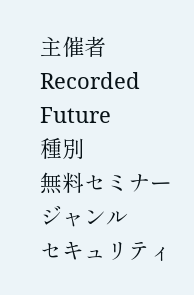主催者
Recorded Future
種別
無料セミナー
ジャンル
セキュリティ